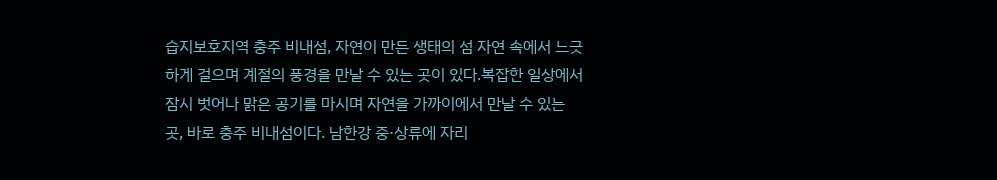습지보호지역 충주 비내섬, 자연이 만든 생태의 섬 자연 속에서 느긋하게 걸으며 계절의 풍경을 만날 수 있는 곳이 있다.복잡한 일상에서 잠시 벗어나 맑은 공기를 마시며 자연을 가까이에서 만날 수 있는 곳, 바로 충주 비내섬이다. 남한강 중·상류에 자리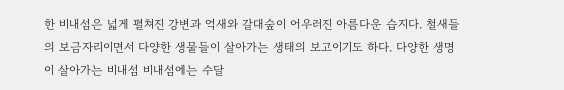한 비내섬은 넓게 펼쳐진 강변과 억새와 갈대숲이 어우러진 아름다운 습지다. 철새들의 보금자리이면서 다양한 생물들이 살아가는 생태의 보고이기도 하다. 다양한 생명이 살아가는 비내섬 비내섬에는 수달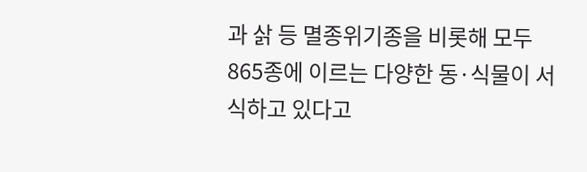과 삵 등 멸종위기종을 비롯해 모두 865종에 이르는 다양한 동·식물이 서식하고 있다고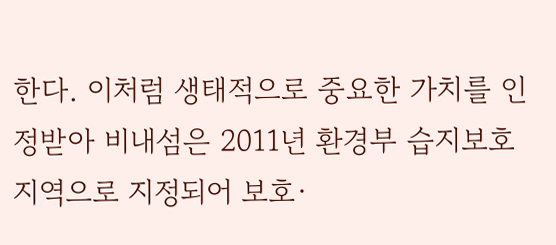한다. 이처럼 생태적으로 중요한 가치를 인정받아 비내섬은 2011년 환경부 습지보호지역으로 지정되어 보호·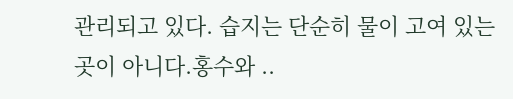관리되고 있다. 습지는 단순히 물이 고여 있는 곳이 아니다.홍수와 ..